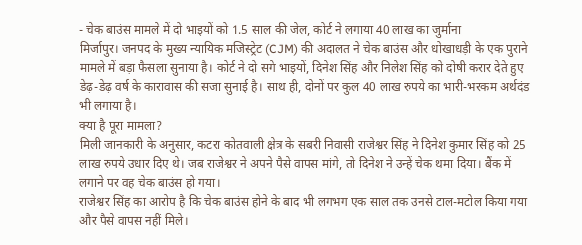- चेक बाउंस मामले में दो भाइयों को 1.5 साल की जेल, कोर्ट ने लगाया 40 लाख का जुर्माना
मिर्जापुर। जनपद के मुख्य न्यायिक मजिस्ट्रेट (CJM) की अदालत ने चेक बाउंस और धोखाधड़ी के एक पुराने मामले में बड़ा फैसला सुनाया है। कोर्ट ने दो सगे भाइयों, दिनेश सिंह और निलेश सिंह को दोषी करार देते हुए डेढ़-डेढ़ वर्ष के कारावास की सजा सुनाई है। साथ ही, दोनों पर कुल 40 लाख रुपये का भारी-भरकम अर्थदंड भी लगाया है।
क्या है पूरा मामला?
मिली जानकारी के अनुसार, कटरा कोतवाली क्षेत्र के सबरी निवासी राजेश्वर सिंह ने दिनेश कुमार सिंह को 25 लाख रुपये उधार दिए थे। जब राजेश्वर ने अपने पैसे वापस मांगे, तो दिनेश ने उन्हें चेक थमा दिया। बैंक में लगाने पर वह चेक बाउंस हो गया।
राजेश्वर सिंह का आरोप है कि चेक बाउंस होने के बाद भी लगभग एक साल तक उनसे टाल-मटोल किया गया और पैसे वापस नहीं मिले।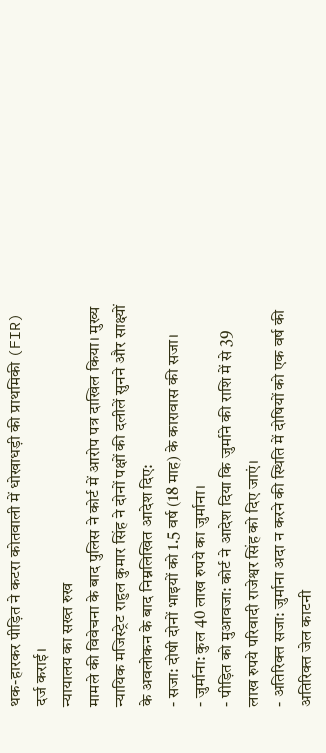थक-हारकर पीड़ित ने कटरा कोतवाली में धोखाधड़ी की प्राथमिकी (FIR) दर्ज कराई।
न्यायालय का सख्त रुख
मामले की विवेचना के बाद पुलिस ने कोर्ट में आरोप पत्र दाखिल किया। मुख्य न्यायिक मजिस्ट्रेट राहुल कुमार सिंह ने दोनों पक्षों की दलीलें सुनने और साक्ष्यों के अवलोकन के बाद निम्नलिखित आदेश दिए:
- सजा: दोषी दोनों भाइयों को 1.5 वर्ष (18 माह) के कारावास की सजा।
- जुर्माना: कुल 40 लाख रुपये का जुर्माना।
- पीड़ित को मुआवजा: कोर्ट ने आदेश दिया कि जुर्माने की राशि में से 39 लाख रुपये परिवादी राजेश्वर सिंह को दिए जाएं।
- अतिरिक्त सजा: जुर्माना अदा न करने की स्थिति में दोषियों को एक वर्ष की अतिरिक्त जेल काटनी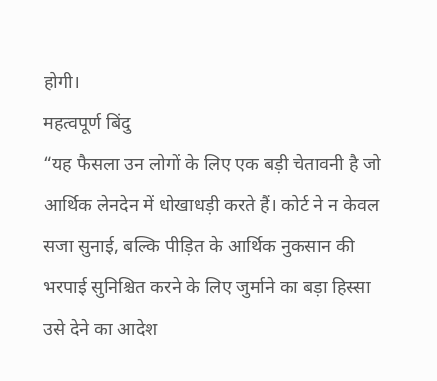होगी।
महत्वपूर्ण बिंदु
“यह फैसला उन लोगों के लिए एक बड़ी चेतावनी है जो आर्थिक लेनदेन में धोखाधड़ी करते हैं। कोर्ट ने न केवल सजा सुनाई, बल्कि पीड़ित के आर्थिक नुकसान की भरपाई सुनिश्चित करने के लिए जुर्माने का बड़ा हिस्सा उसे देने का आदेश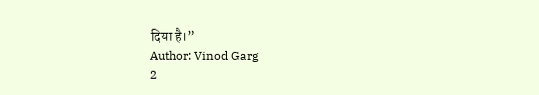दिया है।”
Author: Vinod Garg
2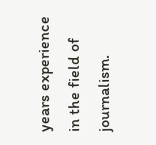years experience in the field of journalism.